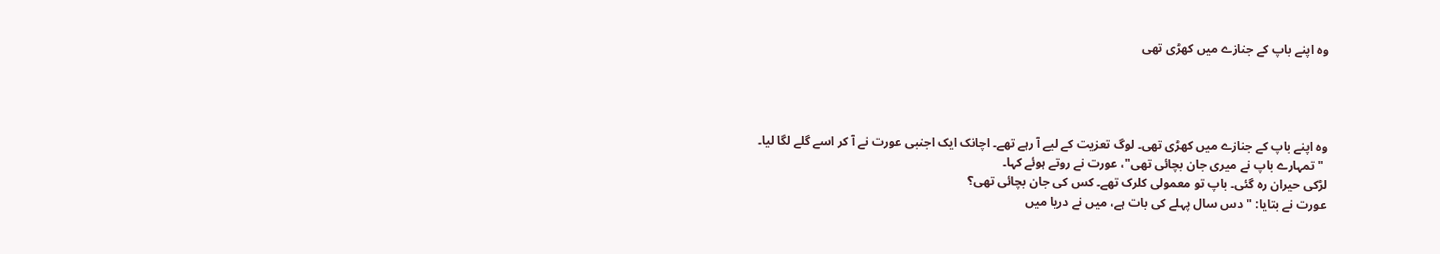وہ اپنے باپ کے جنازے میں کھڑی تھی




وہ اپنے باپ کے جنازے میں کھڑی تھی۔ لوگ تعزیت کے لیے آ رہے تھے۔ اچانک ایک اجنبی عورت نے آ کر اسے گلے لگا لیا۔
 "تمہارے باپ نے میری جان بچائی تھی"، عورت نے روتے ہوئے کہا۔
لڑکی حیران رہ گئی۔ باپ تو معمولی کلرک تھے۔ کس کی جان بچائی تھی؟
عورت نے بتایا: "دس سال پہلے کی بات ہے، میں نے دریا میں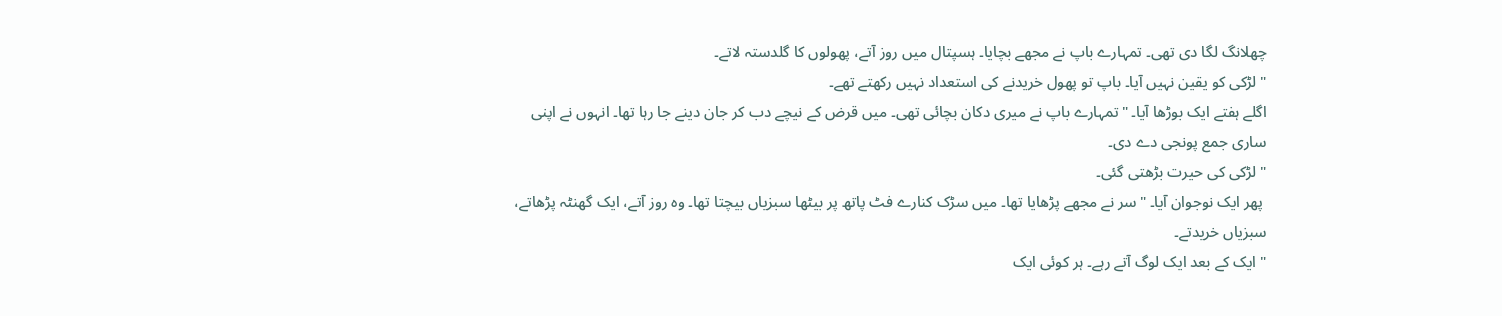چھلانگ لگا دی تھی۔ تمہارے باپ نے مجھے بچایا۔ ہسپتال میں روز آتے، پھولوں کا گلدستہ لاتے۔
" لڑکی کو یقین نہیں آیا۔ باپ تو پھول خریدنے کی استعداد نہیں رکھتے تھے۔
اگلے ہفتے ایک بوڑھا آیا۔ "تمہارے باپ نے میری دکان بچائی تھی۔ میں قرض کے نیچے دب کر جان دینے جا رہا تھا۔ انہوں نے اپنی ساری جمع پونجی دے دی۔
" لڑکی کی حیرت بڑھتی گئی۔
 پھر ایک نوجوان آیا۔ "سر نے مجھے پڑھایا تھا۔ میں سڑک کنارے فٹ پاتھ پر بیٹھا سبزیاں بیچتا تھا۔ وہ روز آتے، ایک گھنٹہ پڑھاتے، سبزیاں خریدتے۔
" ایک کے بعد ایک لوگ آتے رہے۔ ہر کوئی ایک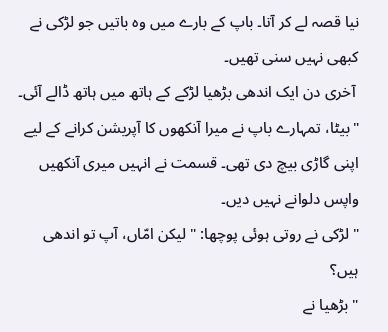نیا قصہ لے کر آتا۔ باپ کے بارے میں وہ باتیں جو لڑکی نے کبھی نہیں سنی تھیں۔
 آخری دن ایک اندھی بڑھیا لڑکے کے ہاتھ میں ہاتھ ڈالے آئی۔ "بیٹا، تمہارے باپ نے میرا آنکھوں کا آپریشن کرانے کے لیے اپنی گاڑی بیچ دی تھی۔ قسمت نے انہیں میری آنکھیں واپس دلوانے نہیں دیں۔
" لڑکی نے روتی ہوئی پوچھا: "لیکن امّاں، آپ تو اندھی ہیں؟
" بڑھیا نے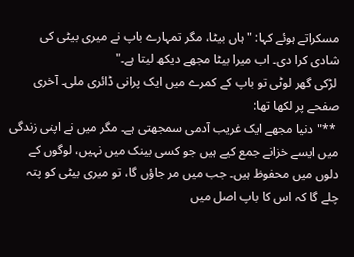مسکراتے ہوئے کہا: "ہاں بیٹا، مگر تمہارے باپ نے میری بیٹی کی شادی کرا دی۔ اب میرا بیٹا مجھے دیکھ لیتا ہے۔"
 لڑکی گھر لوٹی تو باپ کے کمرے میں ایک پرانی ڈائری ملی۔ آخری صفحے پر لکھا تھا:
 **"دنیا مجھے ایک غریب آدمی سمجھتی ہے۔ مگر میں نے اپنی زندگی میں ایسے خزانے جمع کیے ہیں جو کسی بینک میں نہیں، لوگوں کے دلوں میں محفوظ ہیں۔ جب میں مر جاؤں گا، تو میری بیٹی کو پتہ چلے گا کہ اس کا باپ اصل میں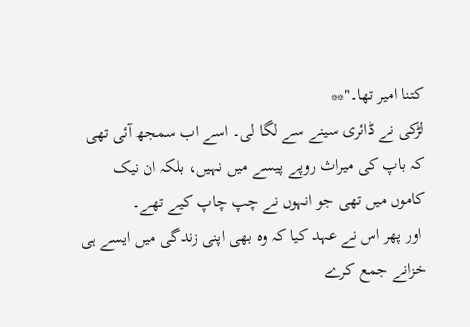کتنا امیر تھا۔"**
لڑکی نے ڈائری سینے سے لگا لی۔ اسے اب سمجھ آئی تھی کہ باپ کی میراث روپے پیسے میں نہیں، بلکہ ان نیک کاموں میں تھی جو انہوں نے چپ چاپ کیے تھے۔
 اور پھر اس نے عہد کیا کہ وہ بھی اپنی زندگی میں ایسے ہی خزانے جمع کرے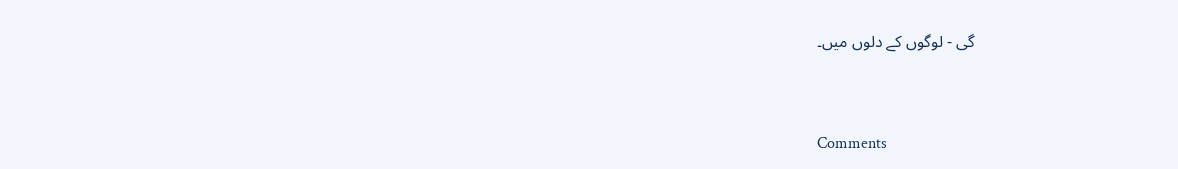گی - لوگوں کے دلوں میں۔


Comments